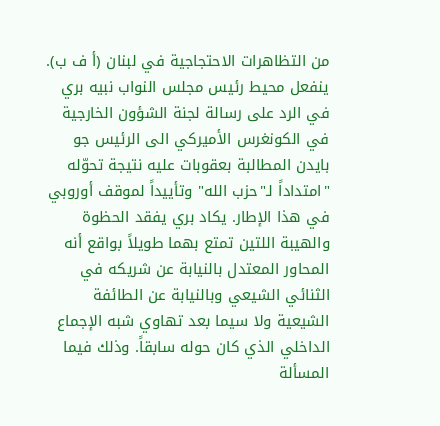من التظاهرات الاحتجاجية في لبنان (أ ف ب).
ينفعل محيط رئيس مجلس النواب نبيه بري في الرد على رسالة لجنة الشؤون الخارجية في الكونغرس الأميركي الى الرئيس جو بايدن المطالبة بعقوبات عليه نتيجة تحوّله "امتداداً لـ"حزب الله" وتأييداً لموقف أوروبي في هذا الإطار. يكاد بري يفقد الحظوة والهيبة اللتين تمتع بهما طويلاً بواقع أنه المحاور المعتدل بالنيابة عن شريكه في الثنائي الشيعي وبالنيابة عن الطائفة الشيعية ولا سيما بعد تهاوي شبه الإجماع الداخلي الذي كان حوله سابقاً. وذلك فيما المسألة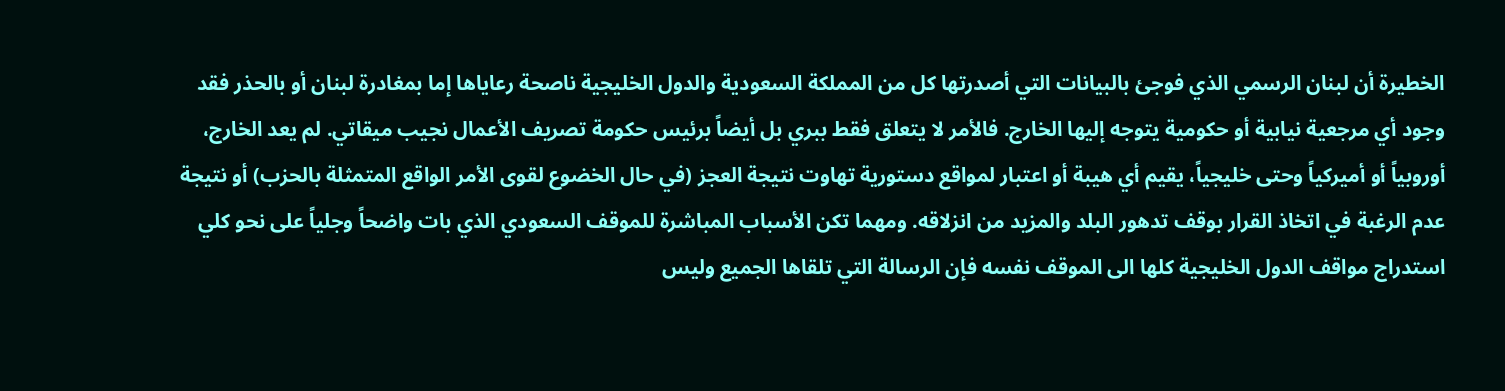الخطيرة أن لبنان الرسمي الذي فوجئ بالبيانات التي أصدرتها كل من المملكة السعودية والدول الخليجية ناصحة رعاياها إما بمغادرة لبنان أو بالحذر فقد وجود أي مرجعية نيابية أو حكومية يتوجه إليها الخارج. فالأمر لا يتعلق فقط ببري بل أيضاً برئيس حكومة تصريف الأعمال نجيب ميقاتي. لم يعد الخارج، أوروبياً أو أميركياً وحتى خليجياً، يقيم أي هيبة أو اعتبار لمواقع دستورية تهاوت نتيجة العجز (في حال الخضوع لقوى الأمر الواقع المتمثلة بالحزب) أو نتيجة عدم الرغبة في اتخاذ القرار بوقف تدهور البلد والمزيد من انزلاقه. ومهما تكن الأسباب المباشرة للموقف السعودي الذي بات واضحاً وجلياً على نحو كلي استدراج مواقف الدول الخليجية كلها الى الموقف نفسه فإن الرسالة التي تلقاها الجميع وليس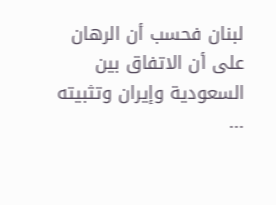لبنان فحسب أن الرهان على أن الاتفاق بين السعودية وإيران وتثبيته ...